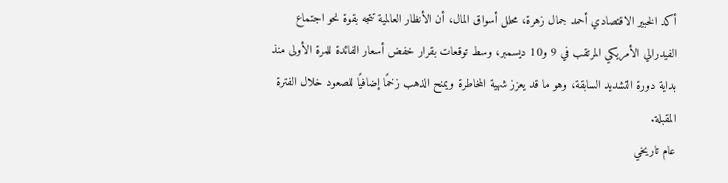أكد الخبير الاقتصادي أحمد جمال زهرة، محلل أسواق المال، أن الأنظار العالمية تتجه بقوة نحو اجتماع الفيدرالي الأمريكي المرتقب في 9 و10 ديسمبر، وسط توقعات بقرار خفض أسعار الفائدة للمرة الأولى منذ بداية دورة التشديد السابقة، وهو ما قد يعزز شهية المخاطرة ويمنح الذهب زخمًا إضافيًا للصعود خلال الفترة المقبلة.
عام تاريخي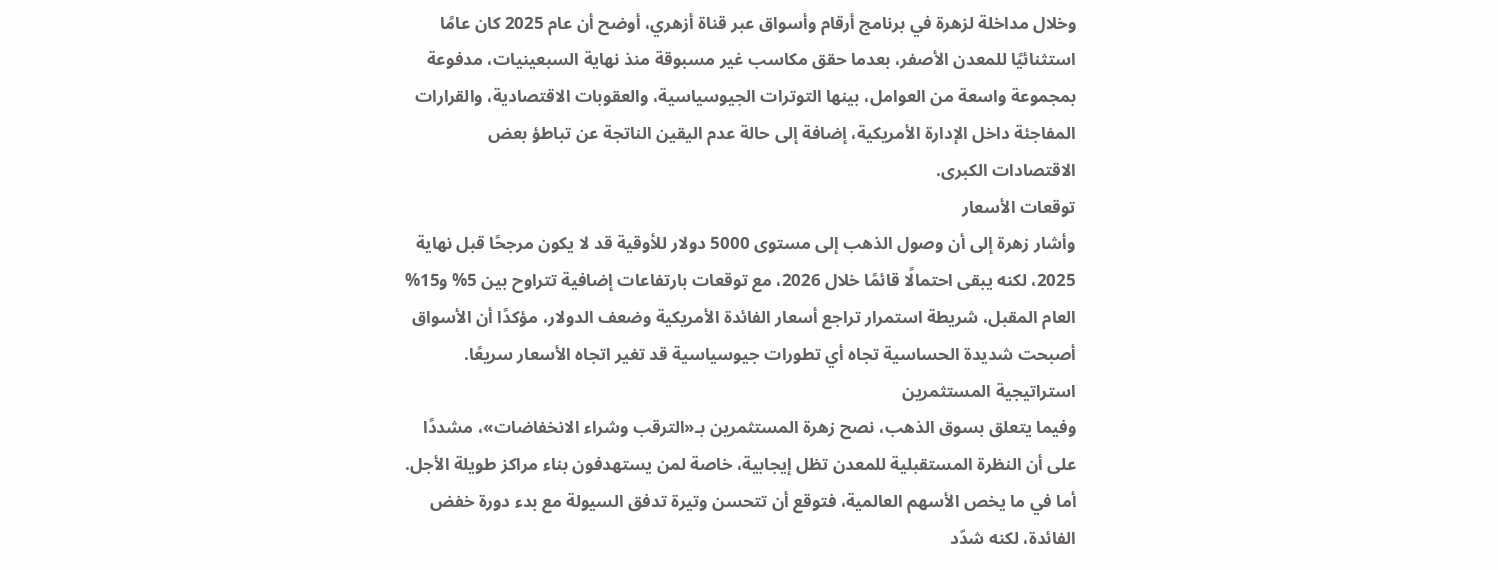وخلال مداخلة لزهرة في برنامج أرقام وأسواق عبر قناة أزهري، أوضح أن عام 2025 كان عامًا استثنائيًا للمعدن الأصفر، بعدما حقق مكاسب غير مسبوقة منذ نهاية السبعينيات، مدفوعة بمجموعة واسعة من العوامل، بينها التوترات الجيوسياسية، والعقوبات الاقتصادية، والقرارات المفاجئة داخل الإدارة الأمريكية، إضافة إلى حالة عدم اليقين الناتجة عن تباطؤ بعض الاقتصادات الكبرى.
توقعات الأسعار
وأشار زهرة إلى أن وصول الذهب إلى مستوى 5000 دولار للأوقية قد لا يكون مرجحًا قبل نهاية 2025، لكنه يبقى احتمالًا قائمًا خلال 2026، مع توقعات بارتفاعات إضافية تتراوح بين 5% و15% العام المقبل، شريطة استمرار تراجع أسعار الفائدة الأمريكية وضعف الدولار، مؤكدًا أن الأسواق أصبحت شديدة الحساسية تجاه أي تطورات جيوسياسية قد تغير اتجاه الأسعار سريعًا.
استراتيجية المستثمرين
وفيما يتعلق بسوق الذهب، نصح زهرة المستثمرين بـ«الترقب وشراء الانخفاضات»، مشددًا على أن النظرة المستقبلية للمعدن تظل إيجابية، خاصة لمن يستهدفون بناء مراكز طويلة الأجل.
أما في ما يخص الأسهم العالمية، فتوقع أن تتحسن وتيرة تدفق السيولة مع بدء دورة خفض الفائدة، لكنه شدّد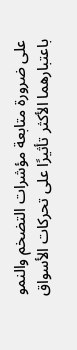على ضرورة متابعة مؤشرات التضخم والنمو باعتبارهما الأكثر تأثيرًا على تحركات الأسواق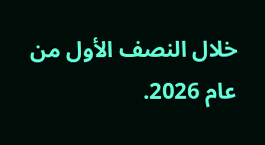خلال النصف الأول من عام 2026.